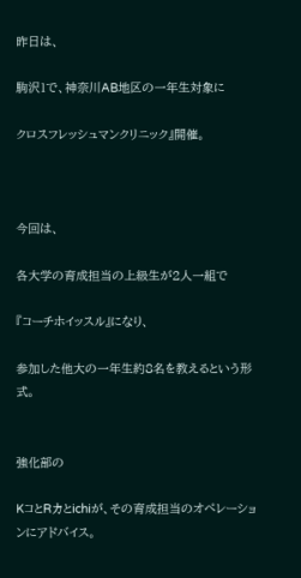昨日は、

駒沢1で、神奈川AB地区の一年生対象に

クロスフレッシュマンクリニック』開催。



今回は、

各大学の育成担当の上級生が2人一組で

『コーチホイッスル』になり、

参加した他大の一年生約8名を教えるという形式。


強化部の

KコとRカとichiが、その育成担当のオペレーションにアドバイス。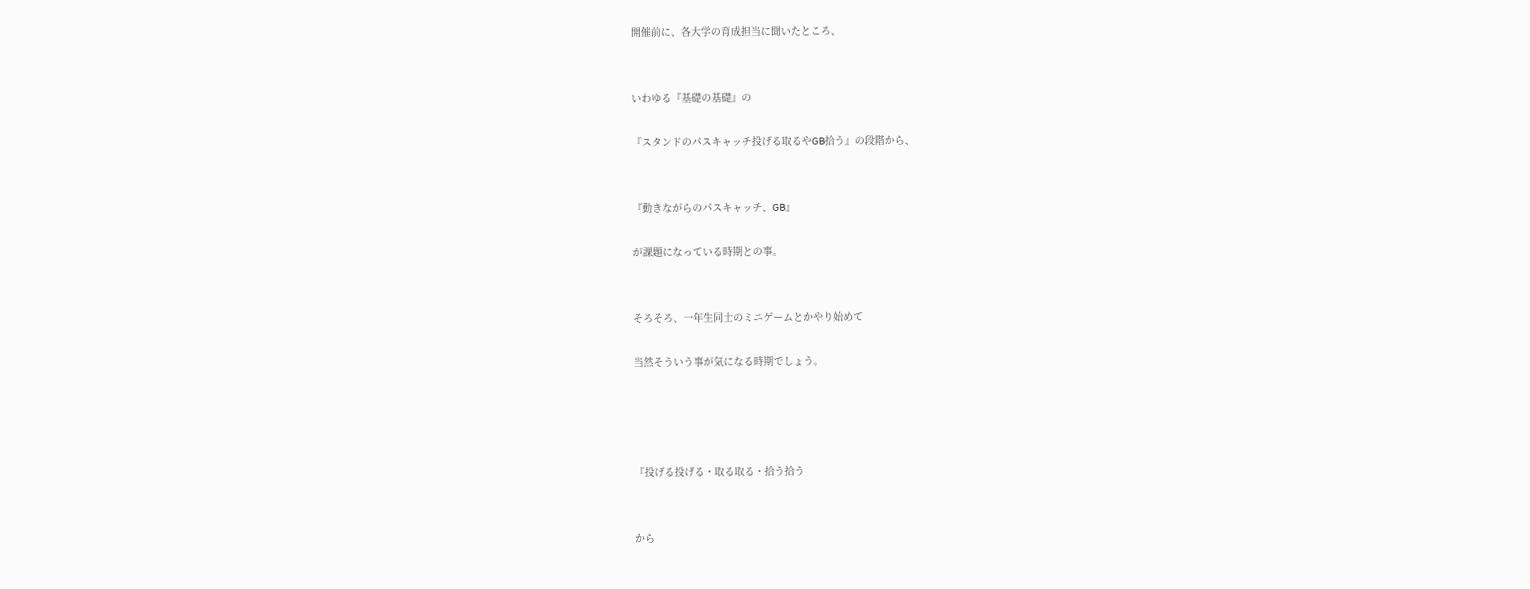開催前に、各大学の育成担当に聞いたところ、


いわゆる『基礎の基礎』の

『スタンドのパスキャッチ投げる取るやGB拾う』の段階から、


『動きながらのパスキャッチ、GB』

が課題になっている時期との事。


そろそろ、一年生同士のミニゲームとかやり始めて

当然そういう事が気になる時期でしょう。




『投げる投げる・取る取る・拾う拾う


から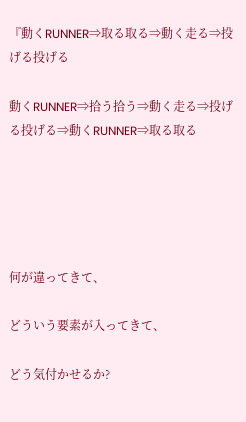『動くRUNNER⇒取る取る⇒動く走る⇒投げる投げる

動くRUNNER⇒拾う拾う⇒動く走る⇒投げる投げる⇒動くRUNNER⇒取る取る





何が違ってきて、

どういう要素が入ってきて、

どう気付かせるか?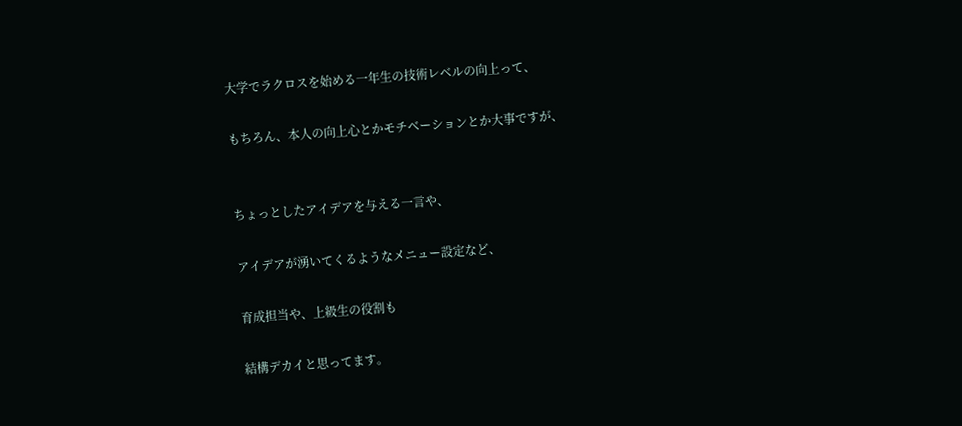大学でラクロスを始める一年生の技術レベルの向上って、

もちろん、本人の向上心とかモチベーションとか大事ですが、


ちょっとしたアイデアを与える一言や、

アイデアが湧いてくるようなメニュー設定など、

育成担当や、上級生の役割も

結構デカイと思ってます。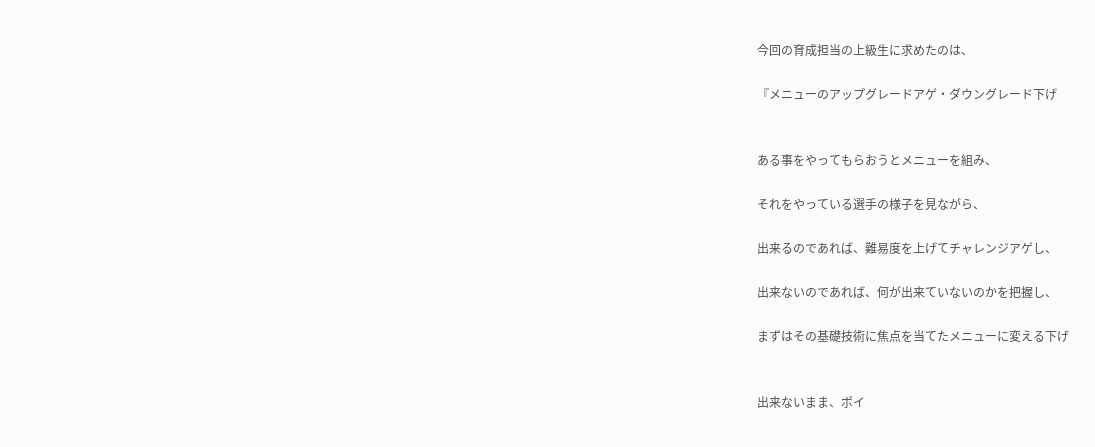今回の育成担当の上級生に求めたのは、

『メニューのアップグレードアゲ・ダウングレード下げ


ある事をやってもらおうとメニューを組み、

それをやっている選手の様子を見ながら、

出来るのであれば、難易度を上げてチャレンジアゲし、

出来ないのであれば、何が出来ていないのかを把握し、

まずはその基礎技術に焦点を当てたメニューに変える下げ


出来ないまま、ポイ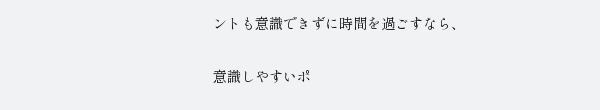ントも意識できずに時間を過ごすなら、

意識しやすいポ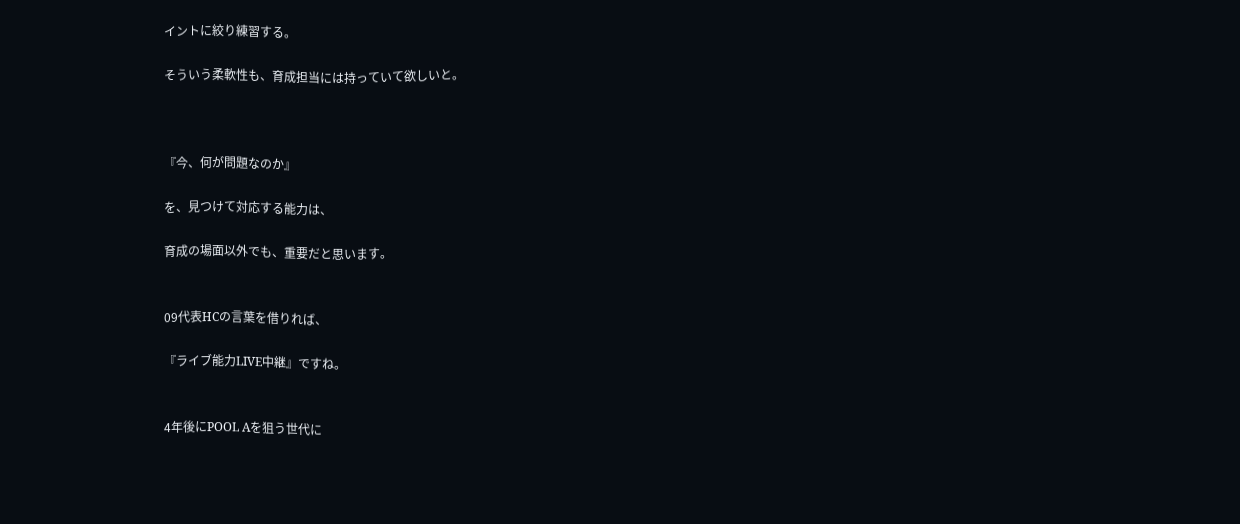イントに絞り練習する。

そういう柔軟性も、育成担当には持っていて欲しいと。



『今、何が問題なのか』

を、見つけて対応する能力は、

育成の場面以外でも、重要だと思います。


09代表HCの言葉を借りれば、

『ライブ能力LIVE中継』ですね。


4年後にPOOL Aを狙う世代に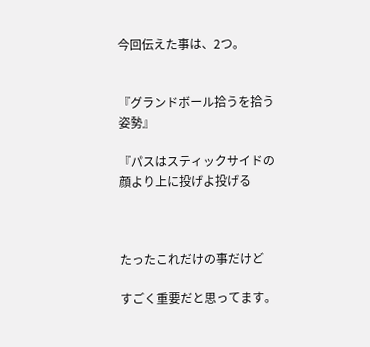今回伝えた事は、2つ。


『グランドボール拾うを拾う姿勢』

『パスはスティックサイドの顔より上に投げよ投げる



たったこれだけの事だけど

すごく重要だと思ってます。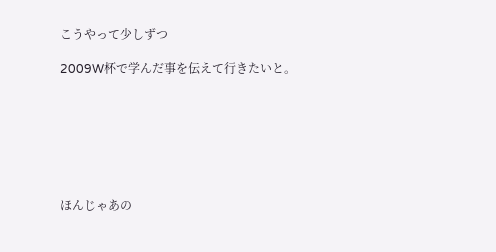こうやって少しずつ

2009W杯で学んだ事を伝えて行きたいと。







ほんじゃあの